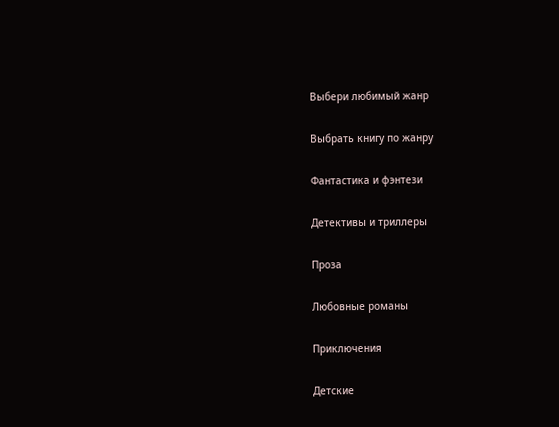Выбери любимый жанр

Выбрать книгу по жанру

Фантастика и фэнтези

Детективы и триллеры

Проза

Любовные романы

Приключения

Детские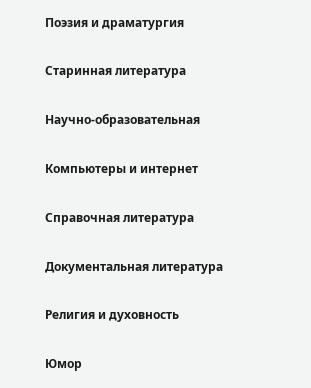Поэзия и драматургия

Старинная литература

Научно-образовательная

Компьютеры и интернет

Справочная литература

Документальная литература

Религия и духовность

Юмор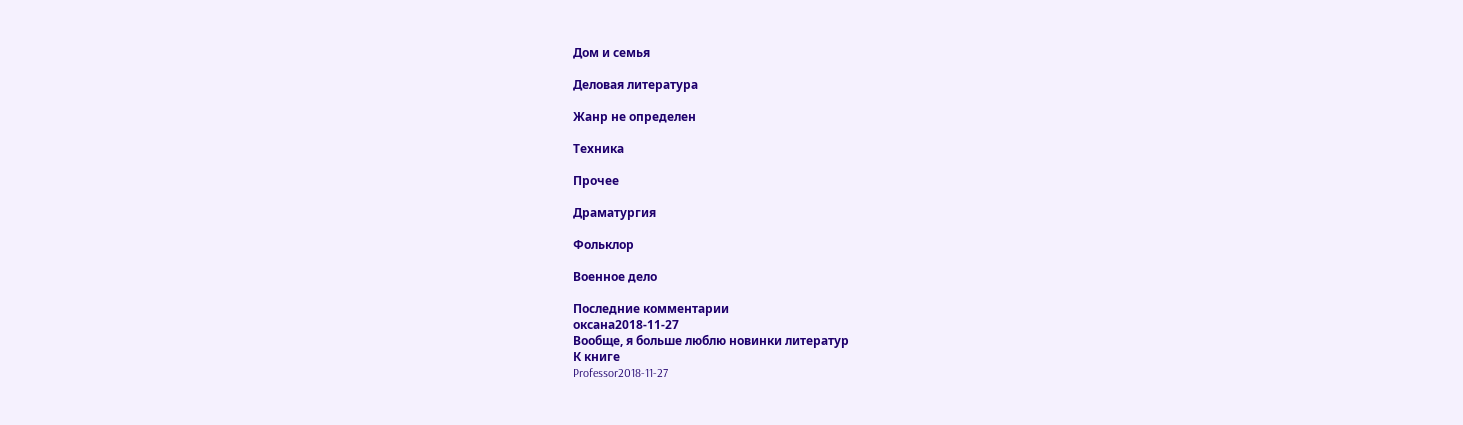Дом и семья

Деловая литература

Жанр не определен

Техника

Прочее

Драматургия

Фольклор

Военное дело

Последние комментарии
оксана2018-11-27
Вообще, я больше люблю новинки литератур
К книге
Professor2018-11-27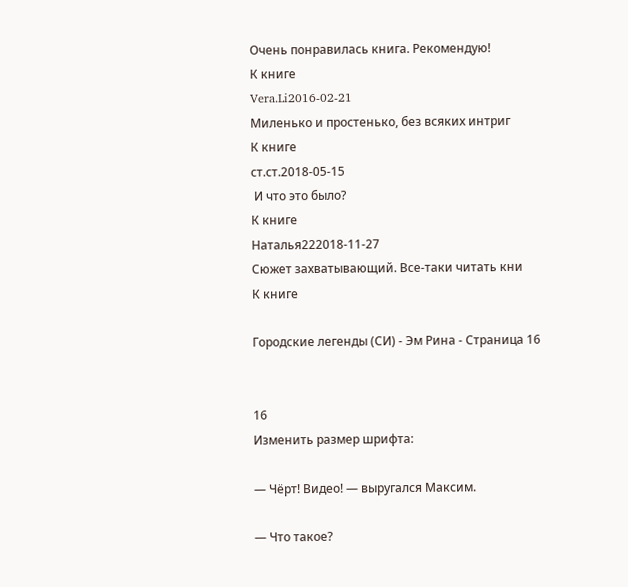Очень понравилась книга. Рекомендую!
К книге
Vera.Li2016-02-21
Миленько и простенько, без всяких интриг
К книге
ст.ст.2018-05-15
 И что это было?
К книге
Наталья222018-11-27
Сюжет захватывающий. Все-таки читать кни
К книге

Городские легенды (СИ) - Эм Рина - Страница 16


16
Изменить размер шрифта:

— Чёрт! Видео! — выругался Максим.

— Что такое?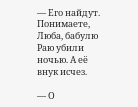— Его найдут. Понимаете, Люба, бабулю Раю убили ночью. А её внук исчез.

— О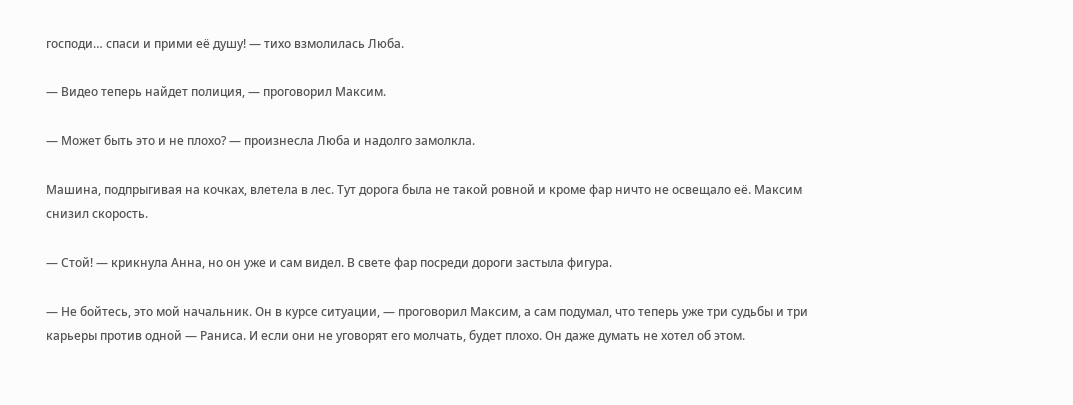господи… спаси и прими её душу! — тихо взмолилась Люба.

— Видео теперь найдет полиция, — проговорил Максим.

— Может быть это и не плохо? — произнесла Люба и надолго замолкла.

Машина, подпрыгивая на кочках, влетела в лес. Тут дорога была не такой ровной и кроме фар ничто не освещало её. Максим снизил скорость.

— Стой! — крикнула Анна, но он уже и сам видел. В свете фар посреди дороги застыла фигура.

— Не бойтесь, это мой начальник. Он в курсе ситуации, — проговорил Максим, а сам подумал, что теперь уже три судьбы и три карьеры против одной — Раниса. И если они не уговорят его молчать, будет плохо. Он даже думать не хотел об этом.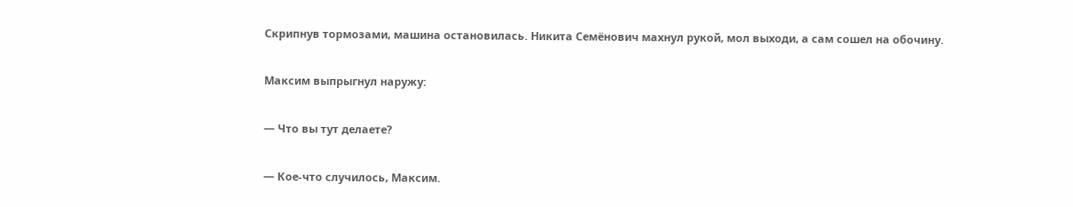Скрипнув тормозами, машина остановилась. Никита Семёнович махнул рукой, мол выходи, а сам сошел на обочину.

Максим выпрыгнул наружу:

— Что вы тут делаете?

— Кое-что случилось, Максим.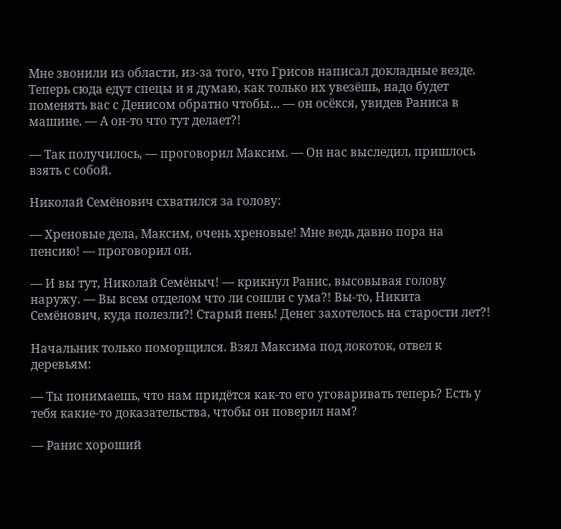Мне звонили из области, из-за того, что Грисов написал докладные везде. Теперь сюда едут спецы и я думаю, как только их увезёшь, надо будет поменять вас с Денисом обратно чтобы… — он осёкся, увидев Раниса в машине. — А он-то что тут делает?!

— Так получилось, — проговорил Максим. — Он нас выследил, пришлось взять с собой.

Николай Семёнович схватился за голову:

— Хреновые дела, Максим, очень хреновые! Мне ведь давно пора на пенсию! — проговорил он.

— И вы тут, Николай Семёныч! — крикнул Ранис, высовывая голову наружу. — Вы всем отделом что ли сошли с ума?! Вы-то, Никита Семёнович, куда полезли?! Старый пень! Денег захотелось на старости лет?!

Начальник только поморщился. Взял Максима под локоток, отвел к деревьям:

— Ты понимаешь, что нам придётся как-то его уговаривать теперь? Есть у тебя какие-то доказательства, чтобы он поверил нам?

— Ранис хороший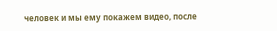человек и мы ему покажем видео, после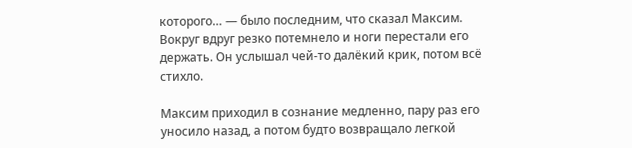которого… — было последним, что сказал Максим. Вокруг вдруг резко потемнело и ноги перестали его держать. Он услышал чей-то далёкий крик, потом всё стихло.

Максим приходил в сознание медленно, пару раз его уносило назад, а потом будто возвращало легкой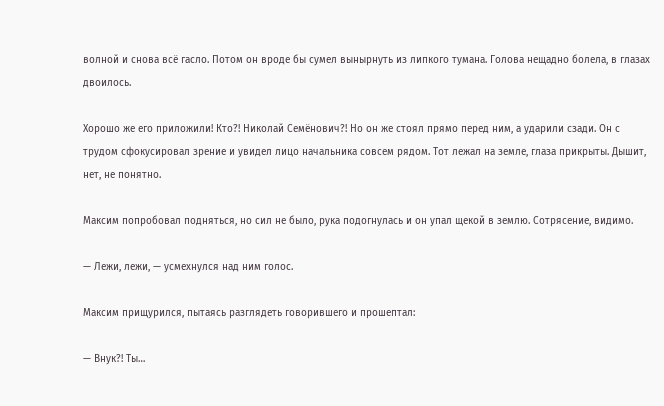волной и снова всё гасло. Потом он вроде бы сумел вынырнуть из липкого тумана. Голова нещадно болела, в глазах двоилось.

Хорошо же его приложили! Кто?! Николай Семёнович?! Но он же стоял прямо перед ним, а ударили сзади. Он с трудом сфокусировал зрение и увидел лицо начальника совсем рядом. Тот лежал на земле, глаза прикрыты. Дышит, нет, не понятно.

Максим попробовал подняться, но сил не было, рука подогнулась и он упал щекой в землю. Сотрясение, видимо.

— Лежи, лежи, — усмехнулся над ним голос.

Максим прищурился, пытаясь разглядеть говорившего и прошептал:

— Внук?! Ты…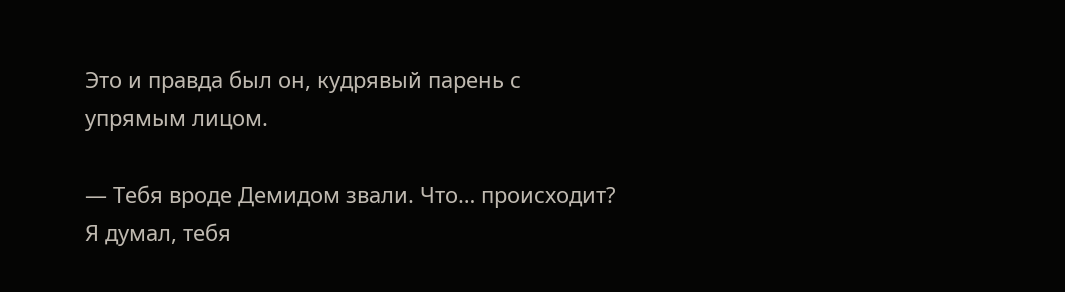Это и правда был он, кудрявый парень с упрямым лицом.

— Тебя вроде Демидом звали. Что… происходит? Я думал, тебя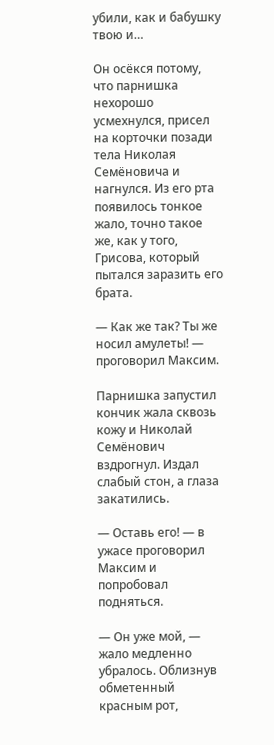убили, как и бабушку твою и…

Он осёкся потому, что парнишка нехорошо усмехнулся, присел на корточки позади тела Николая Семёновича и нагнулся. Из его рта появилось тонкое жало, точно такое же, как у того, Грисова, который пытался заразить его брата.

— Как же так? Ты же носил амулеты! — проговорил Максим.

Парнишка запустил кончик жала сквозь кожу и Николай Семёнович вздрогнул. Издал слабый стон, а глаза закатились.

— Оставь его! — в ужасе проговорил Максим и попробовал подняться.

— Он уже мой, — жало медленно убралось. Облизнув обметенный красным рот,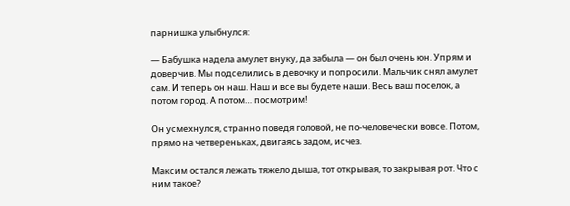парнишка улыбнулся:

— Бабушка надела амулет внуку, да забыла — он был очень юн. Упрям и доверчив. Мы подселились в девочку и попросили. Мальчик снял амулет сам. И теперь он наш. Наш и все вы будете наши. Весь ваш поселок, а потом город. А потом… посмотрим!

Он усмехнулся, странно поведя головой, не по-человечески вовсе. Потом, прямо на четвереньках, двигаясь задом, исчез.

Максим остался лежать тяжело дыша, тот открывая, то закрывая рот. Что с ним такое?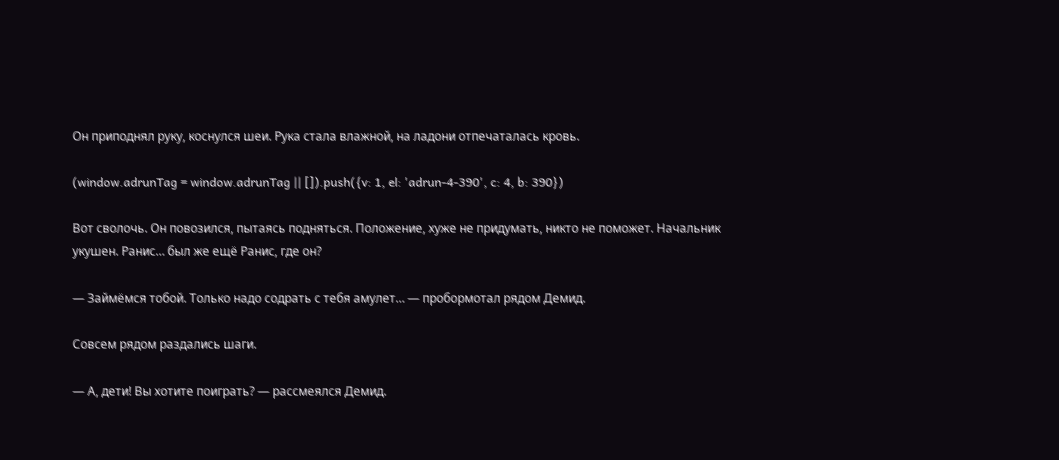Он приподнял руку, коснулся шеи. Рука стала влажной, на ладони отпечаталась кровь.

(window.adrunTag = window.adrunTag || []).push({v: 1, el: 'adrun-4-390', c: 4, b: 390})

Вот сволочь. Он повозился, пытаясь подняться. Положение, хуже не придумать, никто не поможет. Начальник укушен. Ранис… был же ещё Ранис, где он?

— Займёмся тобой. Только надо содрать с тебя амулет… — пробормотал рядом Демид.

Совсем рядом раздались шаги.

— А, дети! Вы хотите поиграть? — рассмеялся Демид.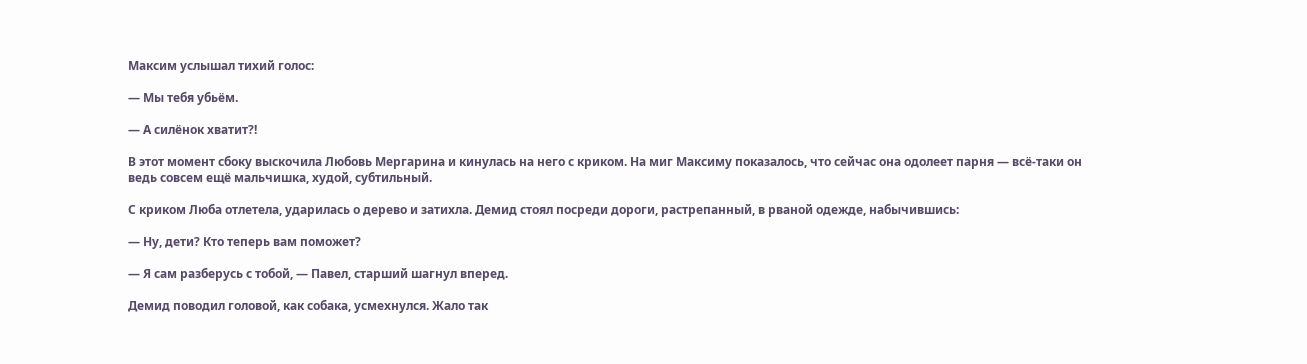Максим услышал тихий голос:

— Мы тебя убьём.

— А силёнок хватит?!

В этот момент сбоку выскочила Любовь Мергарина и кинулась на него с криком. На миг Максиму показалось, что сейчас она одолеет парня — всё-таки он ведь совсем ещё мальчишка, худой, субтильный.

С криком Люба отлетела, ударилась о дерево и затихла. Демид стоял посреди дороги, растрепанный, в рваной одежде, набычившись:

— Ну, дети? Кто теперь вам поможет?

— Я сам разберусь с тобой, — Павел, старший шагнул вперед.

Демид поводил головой, как собака, усмехнулся. Жало так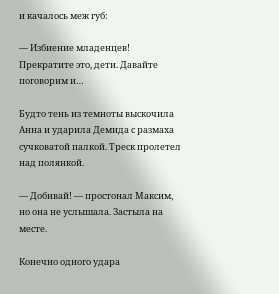и качалось меж губ:

— Избиение младенцев! Прекратите это, дети. Давайте поговорим и…

Будто тень из темноты выскочила Анна и ударила Демида с размаха сучковатой палкой. Треск пролетел над полянкой.

— Добивай! — простонал Максим, но она не услышала. Застыла на месте.

Конечно одного удара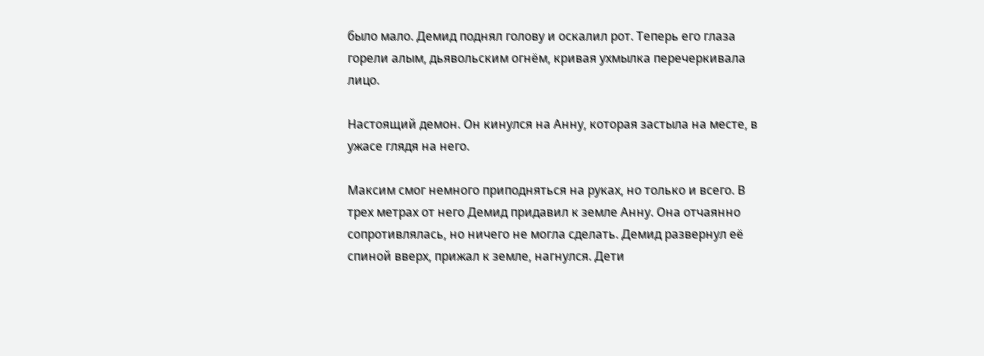было мало. Демид поднял голову и оскалил рот. Теперь его глаза горели алым, дьявольским огнём, кривая ухмылка перечеркивала лицо.

Настоящий демон. Он кинулся на Анну, которая застыла на месте, в ужасе глядя на него.

Максим смог немного приподняться на руках, но только и всего. В трех метрах от него Демид придавил к земле Анну. Она отчаянно сопротивлялась, но ничего не могла сделать. Демид развернул её спиной вверх, прижал к земле, нагнулся. Дети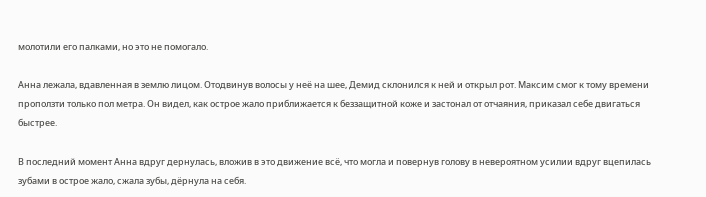молотили его палками, но это не помогало.

Анна лежала, вдавленная в землю лицом. Отодвинув волосы у неё на шее, Демид склонился к ней и открыл рот. Максим смог к тому времени проползти только пол метра. Он видел, как острое жало приближается к беззащитной коже и застонал от отчаяния, приказал себе двигаться быстрее.

В последний момент Анна вдруг дернулась, вложив в это движение всё, что могла и повернув голову в невероятном усилии вдруг вцепилась зубами в острое жало, сжала зубы, дёрнула на себя.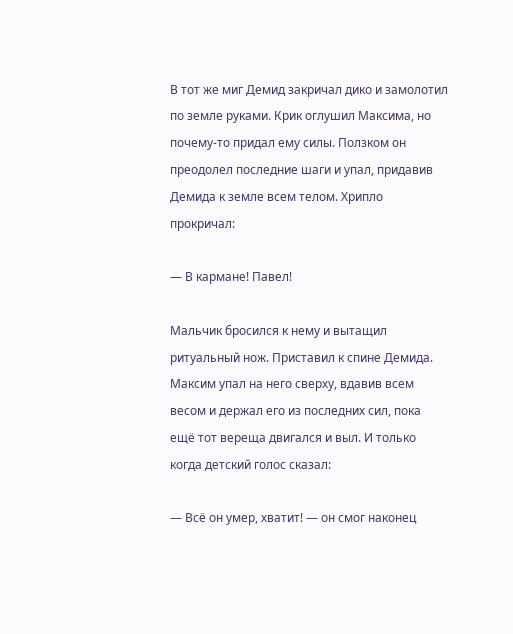В тот же миг Демид закричал дико и замолотил по земле руками. Крик оглушил Максима, но почему-то придал ему силы. Ползком он преодолел последние шаги и упал, придавив Демида к земле всем телом. Хрипло прокричал:

— В кармане! Павел!

Мальчик бросился к нему и вытащил ритуальный нож. Приставил к спине Демида. Максим упал на него сверху, вдавив всем весом и держал его из последних сил, пока ещё тот вереща двигался и выл. И только когда детский голос сказал:

— Всё он умер, хватит! — он смог наконец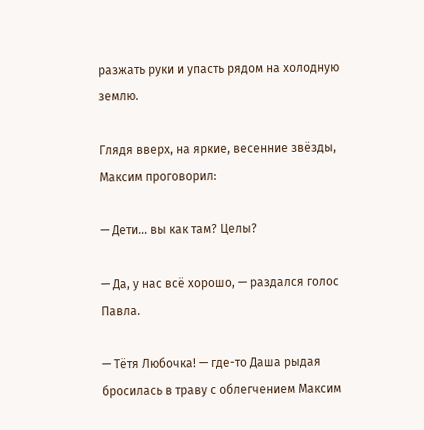разжать руки и упасть рядом на холодную землю.

Глядя вверх, на яркие, весенние звёзды, Максим проговорил:

— Дети… вы как там? Целы?

— Да, у нас всё хорошо, — раздался голос Павла.

— Тётя Любочка! — где-то Даша рыдая бросилась в траву с облегчением Максим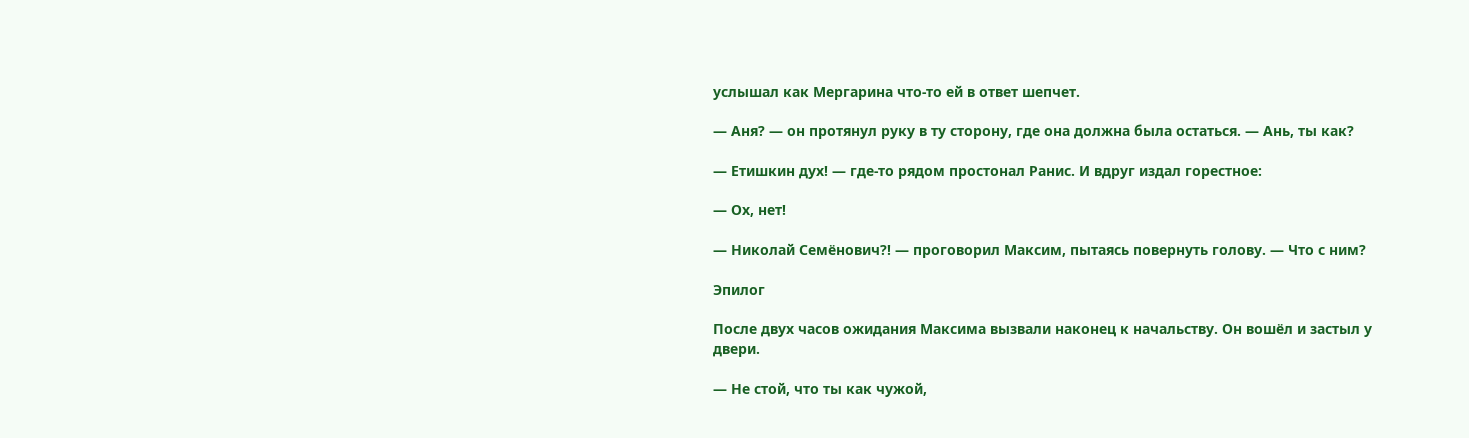услышал как Мергарина что-то ей в ответ шепчет.

— Аня? — он протянул руку в ту сторону, где она должна была остаться. — Ань, ты как?

— Етишкин дух! — где-то рядом простонал Ранис. И вдруг издал горестное:

— Ох, нет!

— Николай Семёнович?! — проговорил Максим, пытаясь повернуть голову. — Что с ним?

Эпилог

После двух часов ожидания Максима вызвали наконец к начальству. Он вошёл и застыл у двери.

— Не стой, что ты как чужой,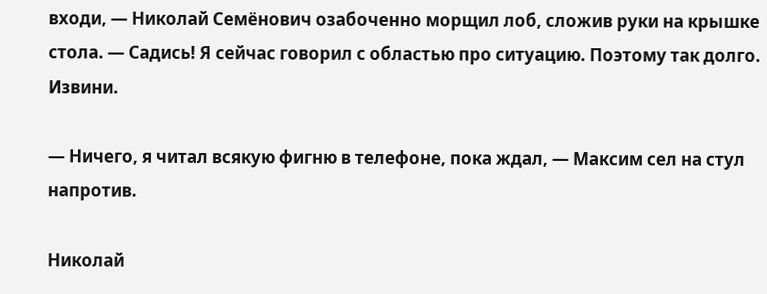входи, — Николай Семёнович озабоченно морщил лоб, сложив руки на крышке стола. — Садись! Я сейчас говорил с областью про ситуацию. Поэтому так долго. Извини.

— Ничего, я читал всякую фигню в телефоне, пока ждал, — Максим сел на стул напротив.

Николай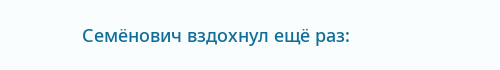Семёнович вздохнул ещё раз: